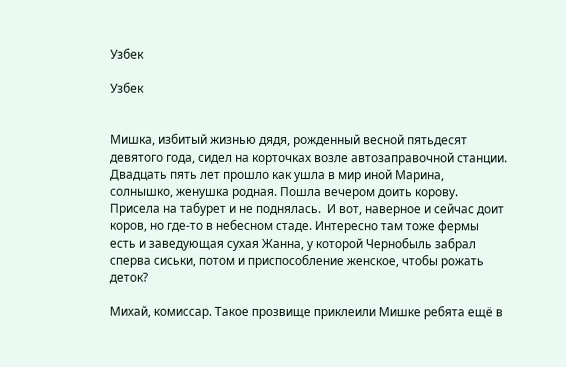Узбек

Узбек


Мишка, избитый жизнью дядя, рожденный весной пятьдесят девятого года, сидел на корточках возле автозаправочной станции. Двадцать пять лет прошло как ушла в мир иной Марина, солнышко, женушка родная. Пошла вечером доить корову. Присела на табурет и не поднялась.  И вот, наверное и сейчас доит коров, но где-то в небесном стаде. Интересно там тоже фермы есть и заведующая сухая Жанна, у которой Чернобыль забрал сперва сиськи, потом и приспособление женское, чтобы рожать деток?

Михай, комиссар. Такое прозвище приклеили Мишке ребята ещё в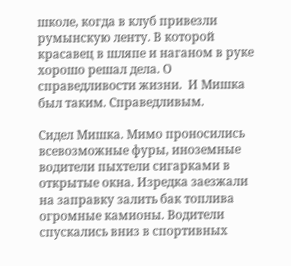школе, когда в клуб привезли румынскую ленту. В которой красавец в шляпе и наганом в руке хорошо решал дела. О справедливости жизни.  И Мишка был таким. Справедливым.

Сидел Мишка. Мимо проносились всевозможные фуры, иноземные водители пыхтели сигарками в открытые окна. Изредка заезжали на заправку залить бак топлива огромные камионы. Водители спускались вниз в спортивных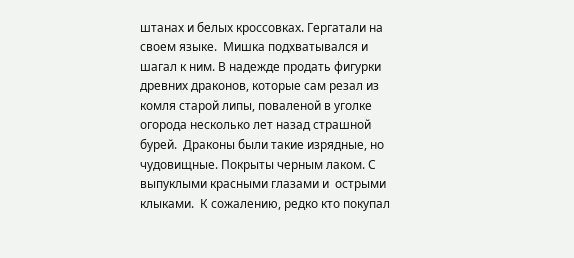штанах и белых кроссовках. Гергатали на своем языке.  Мишка подхватывался и шагал к ним. В надежде продать фигурки древних драконов, которые сам резал из комля старой липы, поваленой в уголке огорода несколько лет назад страшной бурей.  Драконы были такие изрядные, но чудовищные. Покрыты черным лаком. С выпуклыми красными глазами и  острыми клыками.  К сожалению, редко кто покупал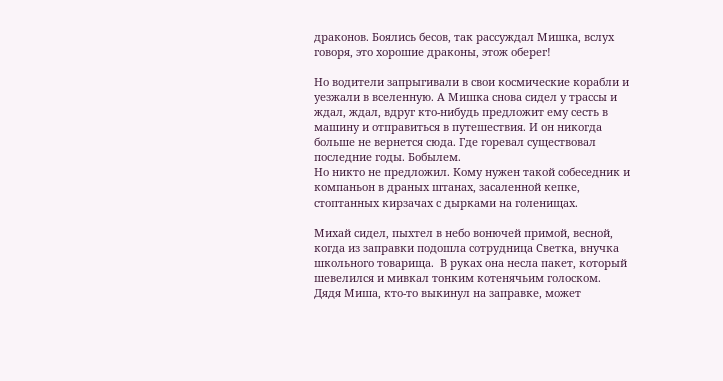драконов. Боялись бесов, так рассуждал Мишка, вслух говоря, это хорошие драконы, этож оберег!

Но водители запрыгивали в свои космические корабли и уезжали в вселенную. А Мишка снова сидел у трассы и ждал, ждал, вдруг кто-нибудь предложит ему сесть в машину и отправиться в путешествия. И он никогда больше не вернется сюда. Где горевал существовал последние годы. Бобылем.
Но никто не предложил. Кому нужен такой собеседник и компаньон в драных штанах, засаленной кепке,  стоптанных кирзачах с дырками на голенищах.

Михай сидел, пыхтел в небо вонючей примой, весной, когда из заправки подошла сотрудница Светка, внучка школьного товарища.  В руках она несла пакет, который шевелился и мивкал тонким котенячьим голоском.
Дядя Миша, кто-то выкинул на заправке, может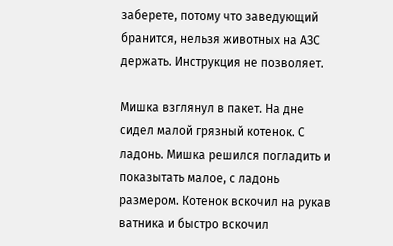заберете, потому что заведующий бранится, нельзя животных на АЗС держать. Инструкция не позволяет.

Мишка взглянул в пакет. На дне сидел малой грязный котенок. С ладонь. Мишка решился погладить и показытать малое, с ладонь размером. Котенок вскочил на рукав ватника и быстро вскочил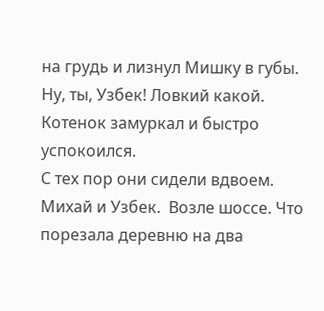на грудь и лизнул Мишку в губы.
Ну, ты, Узбек! Ловкий какой.
Котенок замуркал и быстро успокоился.
С тех пор они сидели вдвоем. Михай и Узбек.  Возле шоссе. Что порезала деревню на два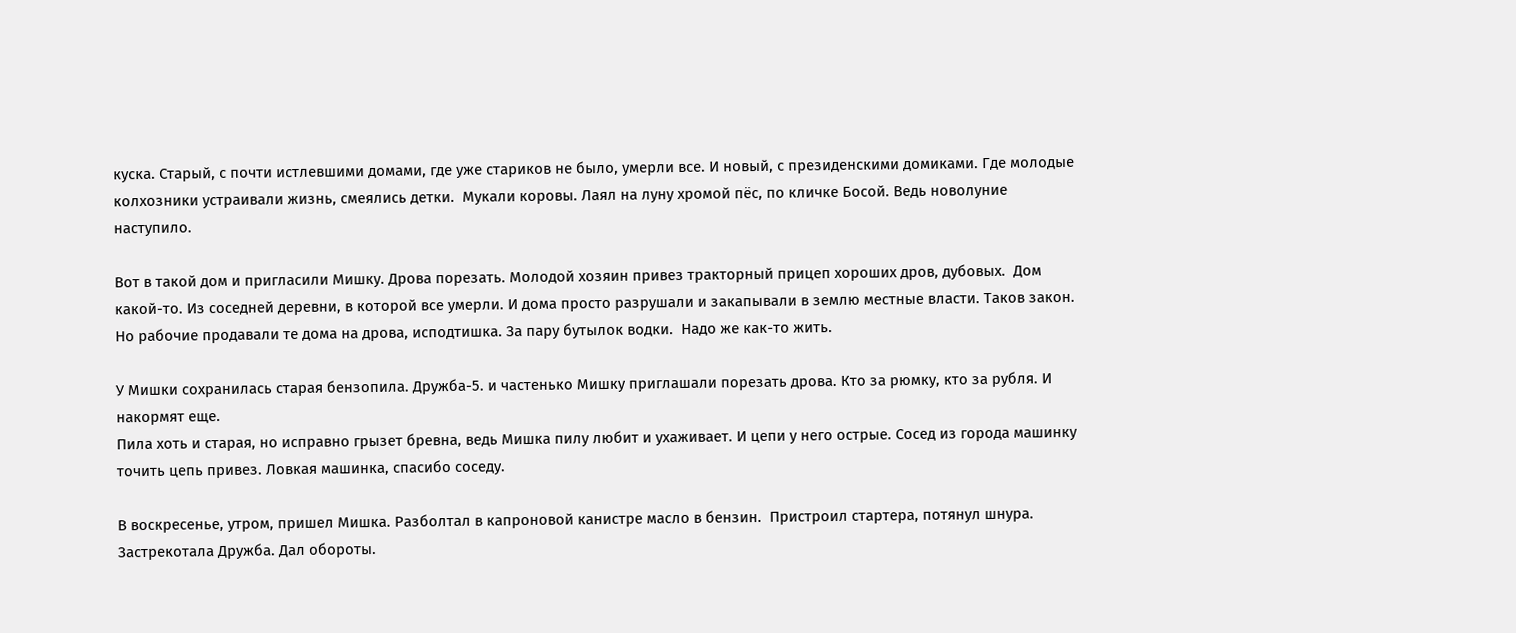куска. Старый, с почти истлевшими домами, где уже стариков не было, умерли все. И новый, с президенскими домиками. Где молодые колхозники устраивали жизнь, смеялись детки.  Мукали коровы. Лаял на луну хромой пёс, по кличке Босой. Ведь новолуние наступило.

Вот в такой дом и пригласили Мишку. Дрова порезать. Молодой хозяин привез тракторный прицеп хороших дров, дубовых.  Дом какой-то. Из соседней деревни, в которой все умерли. И дома просто разрушали и закапывали в землю местные власти. Таков закон. Но рабочие продавали те дома на дрова, исподтишка. За пару бутылок водки.  Надо же как-то жить.

У Мишки сохранилась старая бензопила. Дружба-5. и частенько Мишку приглашали порезать дрова. Кто за рюмку, кто за рубля. И накормят еще.
Пила хоть и старая, но исправно грызет бревна, ведь Мишка пилу любит и ухаживает. И цепи у него острые. Сосед из города машинку точить цепь привез. Ловкая машинка, спасибо соседу.

В воскресенье, утром, пришел Мишка. Разболтал в капроновой канистре масло в бензин.  Пристроил стартера, потянул шнура. Застрекотала Дружба. Дал обороты.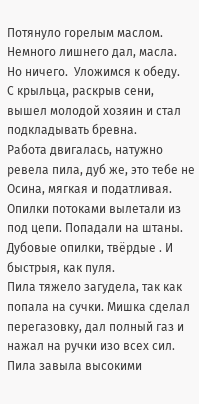Потянуло горелым маслом.  Немного лишнего дал, масла.  Но ничего.  Уложимся к обеду.
С крыльца, раскрыв сени, вышел молодой хозяин и стал подкладывать бревна.
Работа двигалась, натужно ревела пила, дуб же, это тебе не Осина, мягкая и податливая.
Опилки потоками вылетали из под цепи. Попадали на штаны.  Дубовые опилки, твёрдые . И быстрыя, как пуля.
Пила тяжело загудела, так как попала на сучки. Мишка сделал перегазовку, дал полный газ и нажал на ручки изо всех сил.
Пила завыла высокими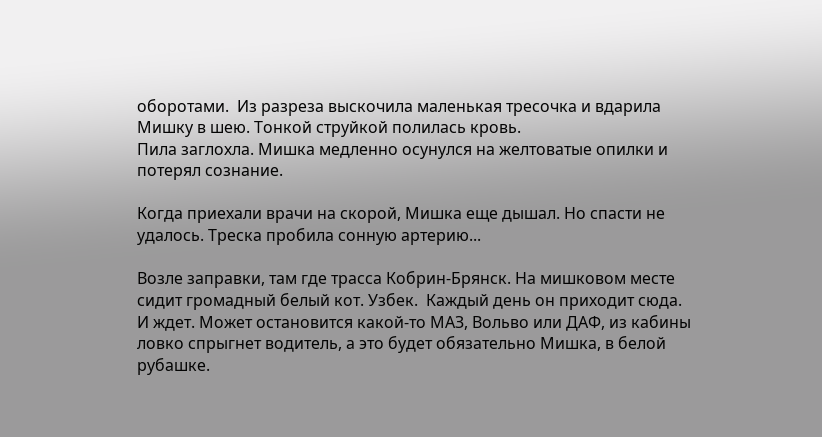оборотами.  Из разреза выскочила маленькая тресочка и вдарила Мишку в шею. Тонкой струйкой полилась кровь.
Пила заглохла. Мишка медленно осунулся на желтоватые опилки и потерял сознание.

Когда приехали врачи на скорой, Мишка еще дышал. Но спасти не удалось. Треска пробила сонную артерию...

Возле заправки, там где трасса Кобрин-Брянск. На мишковом месте сидит громадный белый кот. Узбек.  Каждый день он приходит сюда. И ждет. Может остановится какой-то МАЗ, Вольво или ДАФ, из кабины ловко спрыгнет водитель, а это будет обязательно Мишка, в белой рубашке.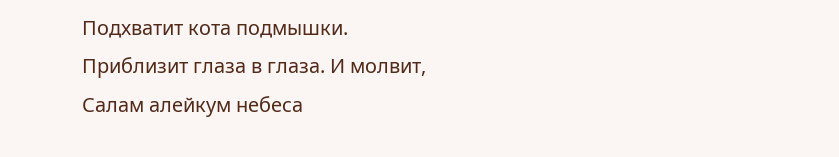Подхватит кота подмышки.  Приблизит глаза в глаза. И молвит, Салам алейкум небеса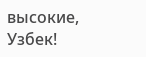высокие, Узбек!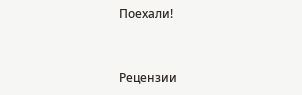Поехали!


Рецензии